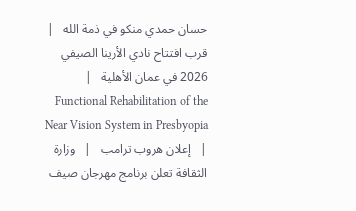حسان حمدي منكو في ذمة الله   |   قرب افتتاح نادي الأرينا الصيفي 2026 في عمان الأهلية   |   Functional Rehabilitation of the Near Vision System in Presbyopia   |   إعلان هروب ترامب   |   وزارة الثقافة تعلن برنامج مهرجان صيف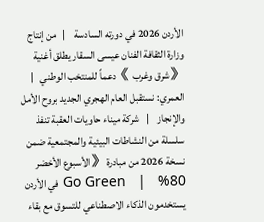الأردن 2026 في دورته السادسة    |   من إنتاج وزارة الثقافة الفنان عيسى السقار يطلق أغنية 《شرق وغرب 》دعماً للمنتخب الوطني   |   العمري: نستقبل العام الهجري الجديد بروح الأمل والإنجاز    |   شركة ميناء حاويات العقبة تنفذ سلسلة من النشاطات البيئية والمجتمعية ضمن نسخة 2026 من مبادرة 《الأسبوع الأخضر Go Green   |   %80 في الأردن يستخدمون الذكاء الاصطناعي للتسوق مع بقاء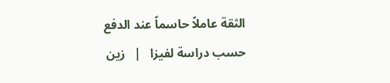الثقة عاملاً حاسماً عند الدفع حسب دراسة لفيزا   |   زين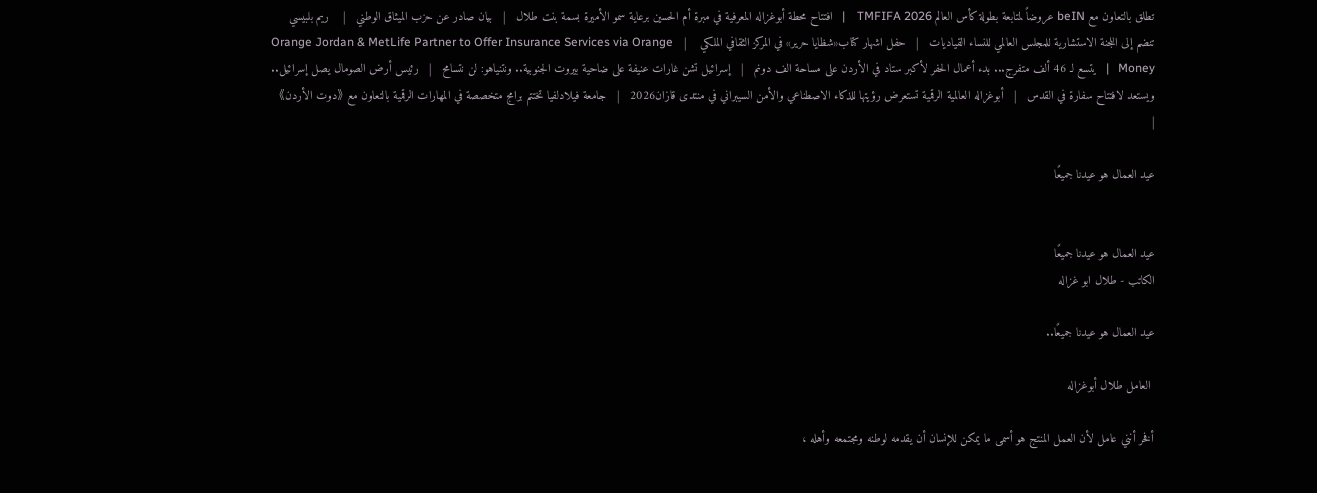تطلق بالتعاون مع beIN عروضاً لمتابعة بطولة كأس العالم TMFIFA 2026    |   افتتاح محطة أبوغزاله المعرفية في مبرة أم الحسين برعاية سمو الأميرة بسمة بنت طلال   |   بيان صادر عن حزب الميثاق الوطني   |    ريم بلبيسي تنضم إلى اللجنة الاستشارية للمجلس العالمي للنساء القياديات   |   حفل اشهار كتاب«شظايا حرير» في المركز الثقافي الملكي    |   Orange Jordan & MetLife Partner to Offer Insurance Services via Orange Money   |   يتسع لـ 46 ألف متفرج... بدء أعمال الحفر لأكبر ستاد في الأردن على مساحة الف دونم   |   إسرائيل تشن غارات عنيفة على ضاحية بيروت الجنوبية.. ونتنياهو: لن نتسامح   |   رئيس أرض الصومال يصل إسرائيل.. ويستعد لافتتاح سفارة في القدس   |   أبوغزاله العالمية الرقمية تستعرض رؤيتها للذكاء الاصطناعي والأمن السيبراني في منتدى قازان2026   |   جامعة فيلادلفيا تختتم برامج متخصصة في المهارات الرقمية بالتعاون مع 《دوت الأردن》   |

عيد العمال هو عيدنا جميعًا


عيد العمال هو عيدنا جميعًا
الكاتب - طلال ابو غزاله

عيد العمال هو عيدنا جميعًا..

 العامل طلال أبوغزاله

أفخر أنني عامل لأن العمل المنتج هو أسمى ما يمكن للإنسان أن يقدمه لوطنه ومجتمعه وأهله ،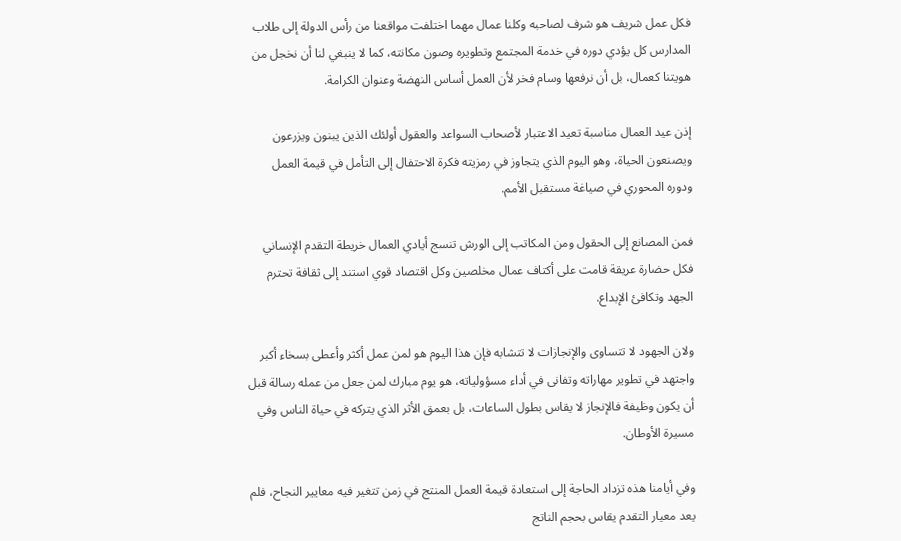فكل عمل شريف هو شرف لصاحبه وكلنا عمال مهما اختلفت مواقعنا من رأس الدولة إلى طلاب المدارس كل يؤدي دوره في خدمة المجتمع وتطويره وصون مكانته، كما لا ينبغي لنا أن نخجل من هويتنا كعمال، بل أن نرفعها وسام فخر لأن العمل أساس النهضة وعنوان الكرامة.

إذن عيد العمال مناسبة تعيد الاعتبار لأصحاب السواعد والعقول أولئك الذين يبنون ويزرعون ويصنعون الحياة، وهو اليوم الذي يتجاوز في رمزيته فكرة الاحتفال إلى التأمل في قيمة العمل ودوره المحوري في صياغة مستقبل الأمم.

فمن المصانع إلى الحقول ومن المكاتب إلى الورش تنسج أيادي العمال خريطة التقدم الإنساني فكل حضارة عريقة قامت على أكتاف عمال مخلصين وكل اقتصاد قوي استند إلى ثقافة تحترم الجهد وتكافئ الإبداع.

ولان الجهود لا تتساوى والإنجازات لا تتشابه فإن هذا اليوم هو لمن عمل أكثر وأعطى بسخاء أكبر واجتهد في تطوير مهاراته وتفانى في أداء مسؤولياته، هو يوم مبارك لمن جعل من عمله رسالة قبل أن يكون وظيفة فالإنجاز لا يقاس بطول الساعات، بل بعمق الأثر الذي يتركه في حياة الناس وفي مسيرة الأوطان.

وفي أيامنا هذه تزداد الحاجة إلى استعادة قيمة العمل المنتج في زمن تتغير فيه معايير النجاح، فلم يعد معيار التقدم يقاس بحجم الناتج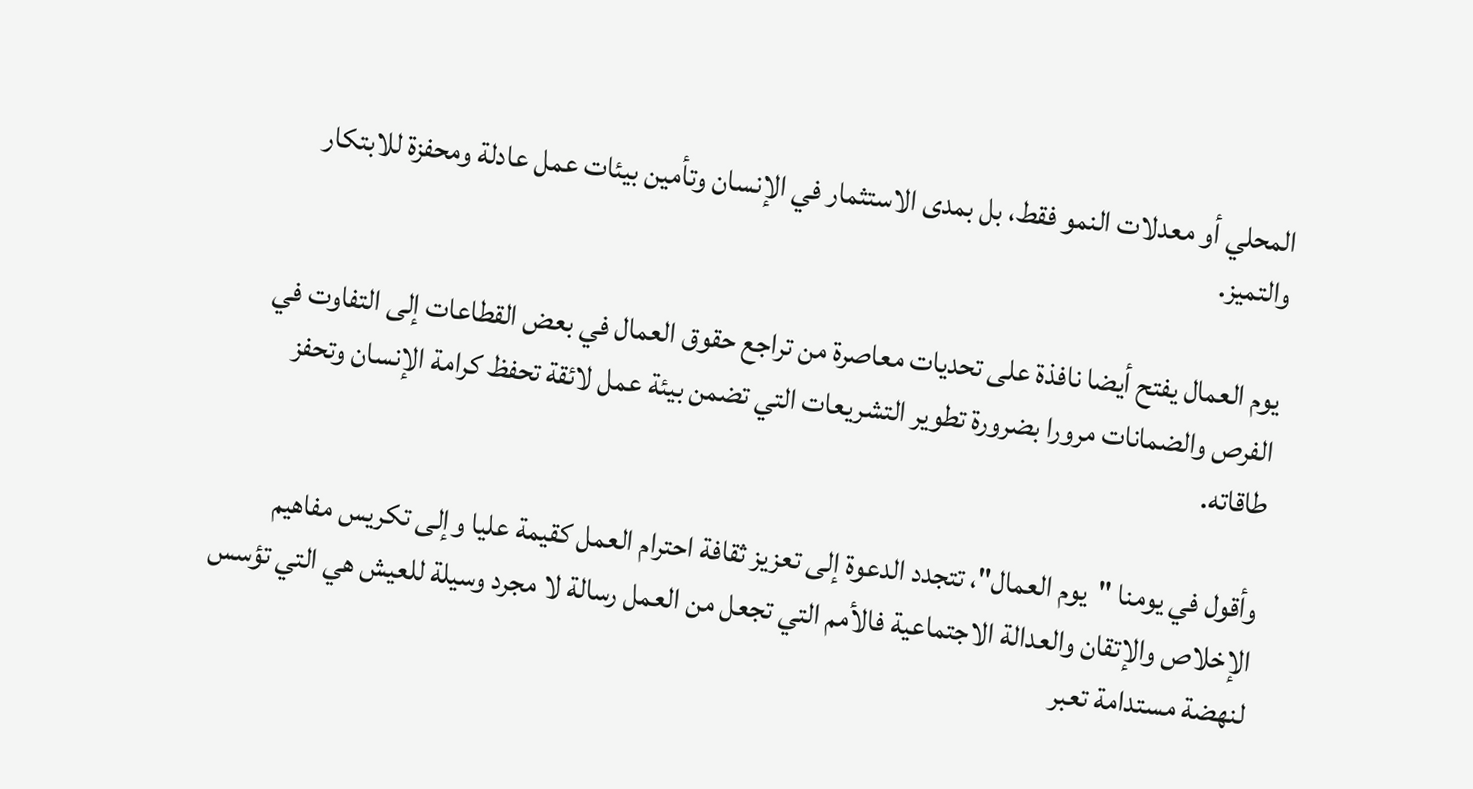المحلي أو معدلات النمو فقط، بل بمدى الاستثمار في الإنسان وتأمين بيئات عمل عادلة ومحفزة للابتكار والتميز.

يوم العمال يفتح أيضا نافذة على تحديات معاصرة من تراجع حقوق العمال في بعض القطاعات إلى التفاوت في الفرص والضمانات مرورا بضرورة تطوير التشريعات التي تضمن بيئة عمل لائقة تحفظ كرامة الإنسان وتحفز طاقاته.

وأقول في يومنا "يوم العمال"، تتجدد الدعوة إلى تعزيز ثقافة احترام العمل كقيمة عليا وإلى تكريس مفاهيم الإخلاص والإتقان والعدالة الاجتماعية فالأمم التي تجعل من العمل رسالة لا مجرد وسيلة للعيش هي التي تؤسس لنهضة مستدامة تعبر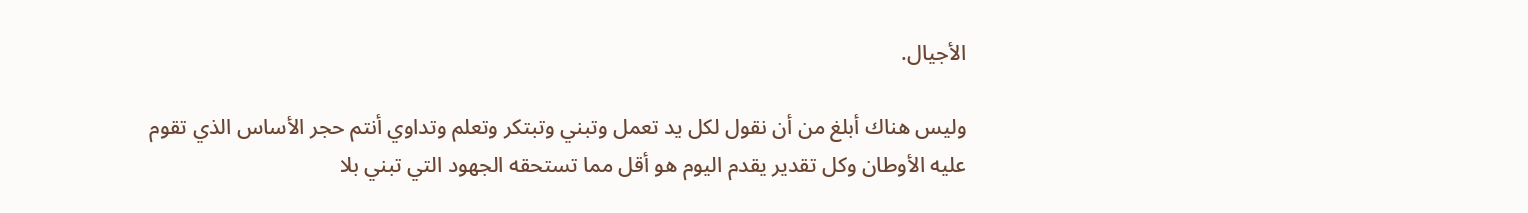الأجيال.

وليس هناك أبلغ من أن نقول لكل يد تعمل وتبني وتبتكر وتعلم وتداوي أنتم حجر الأساس الذي تقوم عليه الأوطان وكل تقدير يقدم اليوم هو أقل مما تستحقه الجهود التي تبني بلا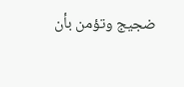ضجيج وتؤمن بأن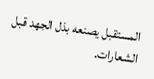المستقبل يصنعه بذل الجهد قبل الشعارات.